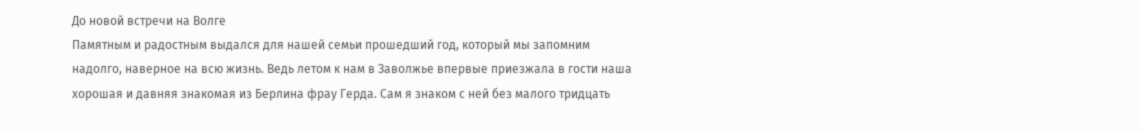До новой встречи на Волге
Памятным и радостным выдался для нашей семьи прошедший год, который мы запомним надолго, наверное на всю жизнь. Ведь летом к нам в Заволжье впервые приезжала в гости наша хорошая и давняя знакомая из Берлина фрау Герда. Сам я знаком с ней без малого тридцать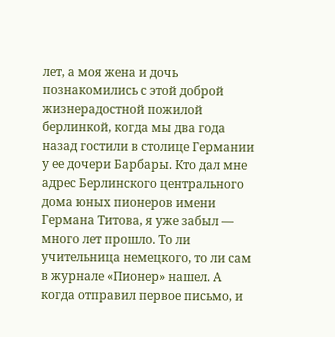лет, а моя жена и дочь познакомились с этой доброй жизнерадостной пожилой берлинкой, когда мы два года назад гостили в столице Германии у ее дочери Барбары. Кто дал мне адрес Берлинского центрального дома юных пионеров имени Германа Титова, я уже забыл — много лет прошло. То ли учительница немецкого, то ли сам в журнале «Пионер» нашел. А когда отправил первое письмо, и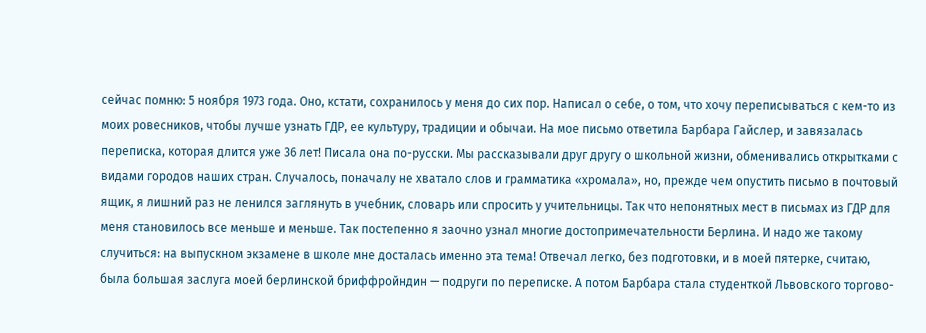сейчас помню: 5 ноября 1973 года. Оно, кстати, сохранилось у меня до сих пор. Написал о себе, о том, что хочу переписываться с кем-то из моих ровесников, чтобы лучше узнать ГДР, ее культуру, традиции и обычаи. На мое письмо ответила Барбара Гайслер, и завязалась переписка, которая длится уже 36 лет! Писала она по-русски. Мы рассказывали друг другу о школьной жизни, обменивались открытками с видами городов наших стран. Случалось, поначалу не хватало слов и грамматика «хромала», но, прежде чем опустить письмо в почтовый ящик, я лишний раз не ленился заглянуть в учебник, словарь или спросить у учительницы. Так что непонятных мест в письмах из ГДР для меня становилось все меньше и меньше. Так постепенно я заочно узнал многие достопримечательности Берлина. И надо же такому случиться: на выпускном экзамене в школе мне досталась именно эта тема! Отвечал легко, без подготовки, и в моей пятерке, считаю, была большая заслуга моей берлинской бриффройндин — подруги по переписке. А потом Барбара стала студенткой Львовского торгово-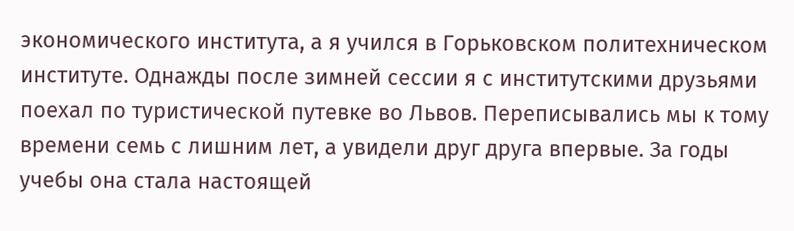экономического института, а я учился в Горьковском политехническом институте. Однажды после зимней сессии я с институтскими друзьями поехал по туристической путевке во Львов. Переписывались мы к тому времени семь с лишним лет, а увидели друг друга впервые. За годы учебы она стала настоящей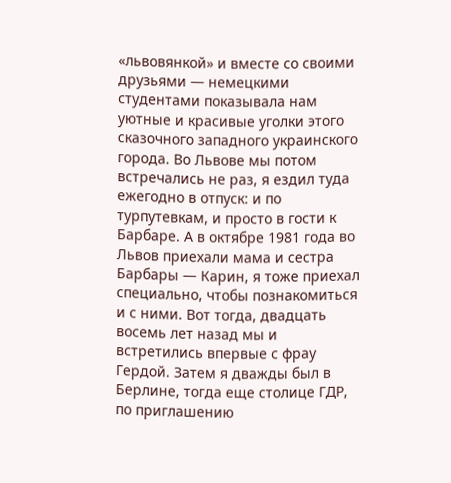«львовянкой» и вместе со своими друзьями — немецкими студентами показывала нам уютные и красивые уголки этого сказочного западного украинского города. Во Львове мы потом встречались не раз, я ездил туда ежегодно в отпуск: и по турпутевкам, и просто в гости к Барбаре. А в октябре 1981 года во Львов приехали мама и сестра Барбары — Карин, я тоже приехал специально, чтобы познакомиться и с ними. Вот тогда, двадцать восемь лет назад мы и встретились впервые с фрау Гердой. Затем я дважды был в Берлине, тогда еще столице ГДР, по приглашению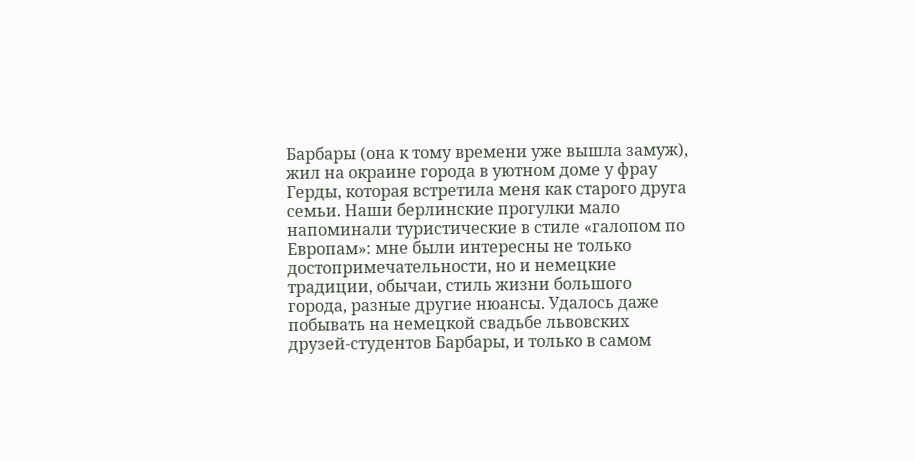Барбары (она к тому времени уже вышла замуж), жил на окраине города в уютном доме у фрау Герды, которая встретила меня как старого друга семьи. Наши берлинские прогулки мало напоминали туристические в стиле «галопом по Европам»: мне были интересны не только достопримечательности, но и немецкие традиции, обычаи, стиль жизни большого города, разные другие нюансы. Удалось даже побывать на немецкой свадьбе львовских друзей-студентов Барбары, и только в самом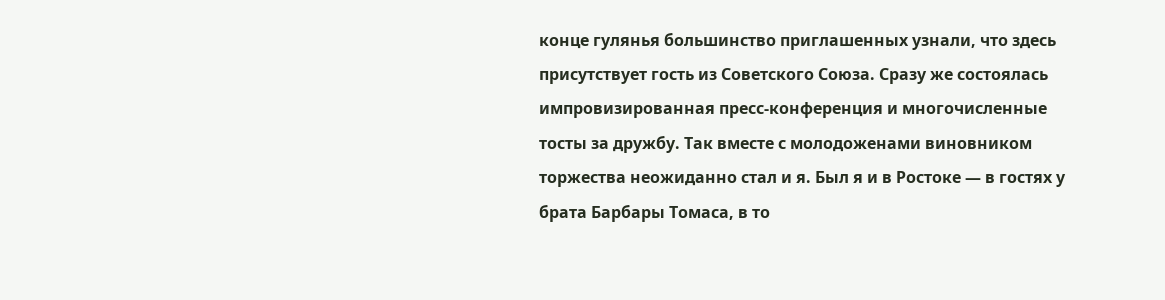конце гулянья большинство приглашенных узнали, что здесь присутствует гость из Советского Союза. Сразу же состоялась импровизированная пресс-конференция и многочисленные тосты за дружбу. Так вместе с молодоженами виновником торжества неожиданно стал и я. Был я и в Ростоке — в гостях у брата Барбары Томаса, в то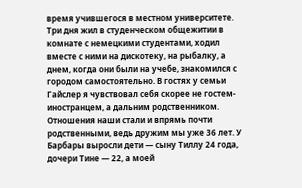время учившегося в местном университете. Три дня жил в студенческом общежитии в комнате с немецкими студентами, ходил вместе с ними на дискотеку, на рыбалку, а днем, когда они были на учебе, знакомился с городом самостоятельно. В гостях у семьи Гайслер я чувствовал себя скорее не гостем-иностранцем, а дальним родственником. Отношения наши стали и впрямь почти родственными, ведь дружим мы уже 36 лет. У Барбары выросли дети — сыну Тиллу 24 года, дочери Тине — 22, а моей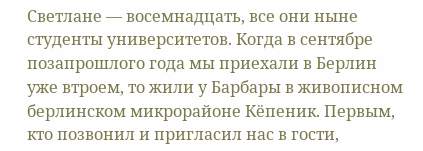Светлане — восемнадцать, все они ныне студенты университетов. Когда в сентябре позапрошлого года мы приехали в Берлин уже втроем, то жили у Барбары в живописном берлинском микрорайоне Кёпеник. Первым, кто позвонил и пригласил нас в гости,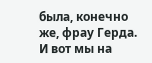была, конечно же, фрау Герда. И вот мы на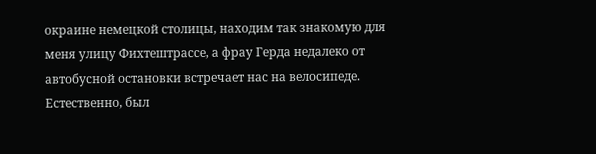окраине немецкой столицы, находим так знакомую для меня улицу Фихтештрассе, а фрау Герда недалеко от автобусной остановки встречает нас на велосипеде. Естественно, был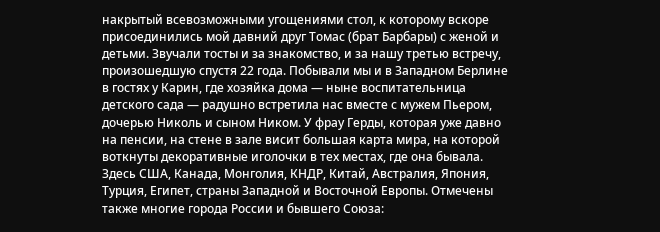накрытый всевозможными угощениями стол, к которому вскоре присоединились мой давний друг Томас (брат Барбары) с женой и детьми. Звучали тосты и за знакомство, и за нашу третью встречу, произошедшую спустя 22 года. Побывали мы и в Западном Берлине в гостях у Карин, где хозяйка дома — ныне воспитательница детского сада — радушно встретила нас вместе с мужем Пьером, дочерью Николь и сыном Ником. У фрау Герды, которая уже давно на пенсии, на стене в зале висит большая карта мира, на которой воткнуты декоративные иголочки в тех местах, где она бывала. Здесь США, Канада, Монголия, КНДР, Китай, Австралия, Япония, Турция, Египет, страны Западной и Восточной Европы. Отмечены также многие города России и бывшего Союза: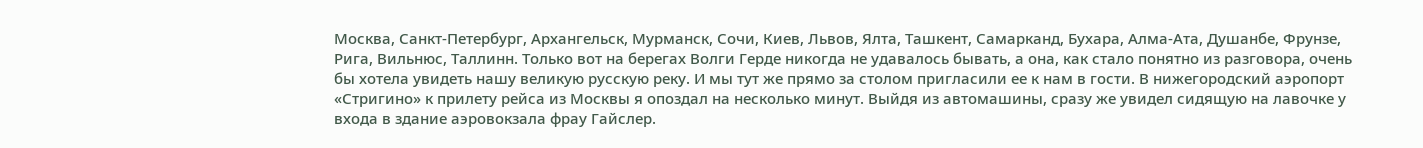Москва, Санкт-Петербург, Архангельск, Мурманск, Сочи, Киев, Львов, Ялта, Ташкент, Самарканд, Бухара, Алма-Ата, Душанбе, Фрунзе, Рига, Вильнюс, Таллинн. Только вот на берегах Волги Герде никогда не удавалось бывать, а она, как стало понятно из разговора, очень бы хотела увидеть нашу великую русскую реку. И мы тут же прямо за столом пригласили ее к нам в гости. В нижегородский аэропорт «Стригино» к прилету рейса из Москвы я опоздал на несколько минут. Выйдя из автомашины, сразу же увидел сидящую на лавочке у входа в здание аэровокзала фрау Гайслер.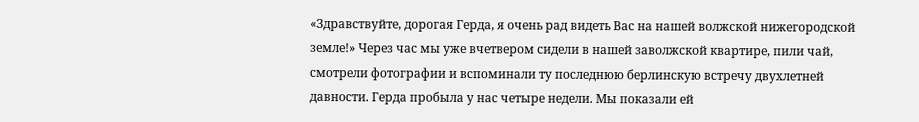«Здравствуйте, дорогая Герда, я очень рад видеть Вас на нашей волжской нижегородской земле!» Через час мы уже вчетвером сидели в нашей заволжской квартире, пили чай, смотрели фотографии и вспоминали ту последнюю берлинскую встречу двухлетней давности. Герда пробыла у нас четыре недели. Мы показали ей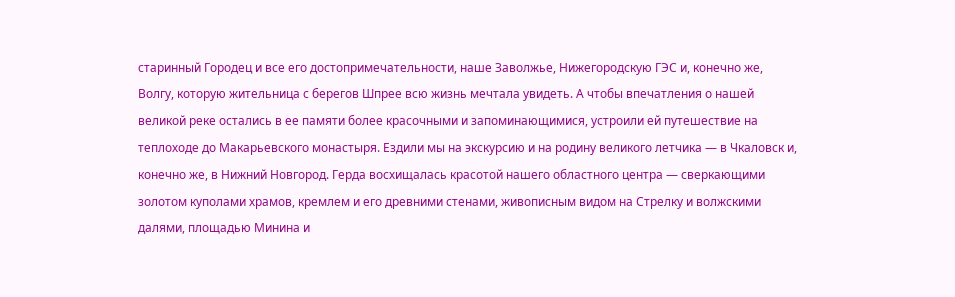старинный Городец и все его достопримечательности, наше Заволжье, Нижегородскую ГЭС и, конечно же, Волгу, которую жительница с берегов Шпрее всю жизнь мечтала увидеть. А чтобы впечатления о нашей великой реке остались в ее памяти более красочными и запоминающимися, устроили ей путешествие на теплоходе до Макарьевского монастыря. Ездили мы на экскурсию и на родину великого летчика — в Чкаловск и, конечно же, в Нижний Новгород. Герда восхищалась красотой нашего областного центра — сверкающими золотом куполами храмов, кремлем и его древними стенами, живописным видом на Стрелку и волжскими далями, площадью Минина и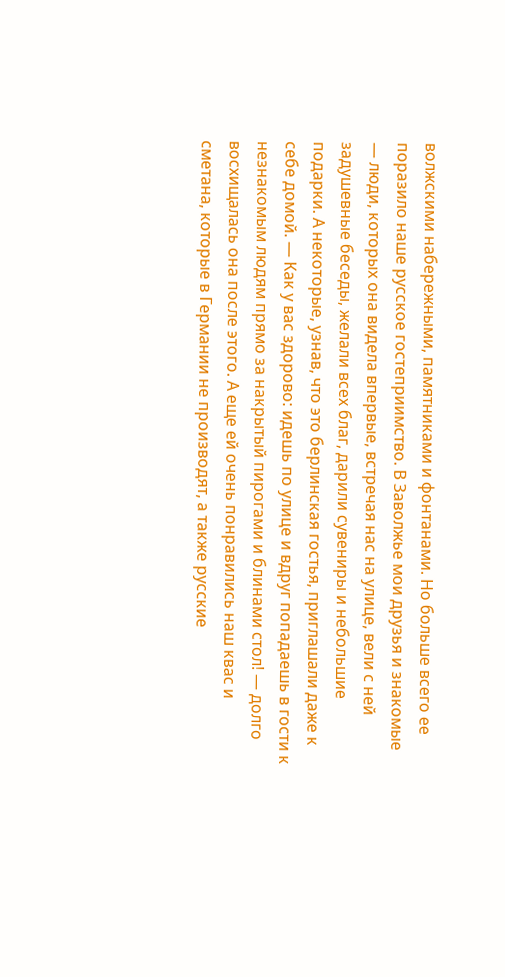волжскими набережными, памятниками и фонтанами. Но больше всего ее поразило наше русское гостеприимство. В Заволжье мои друзья и знакомые — люди, которых она видела впервые, встречая нас на улице, вели с ней задушевные беседы, желали всех благ, дарили сувениры и небольшие подарки. А некоторые, узнав, что это берлинская гостья, приглашали даже к себе домой. — Как у вас здорово: идешь по улице и вдруг попадаешь в гости к незнакомым людям прямо за накрытый пирогами и блинами стол! — долго восхищалась она после этого. А еще ей очень понравились наш квас и сметана, которые в Германии не производят, а также русские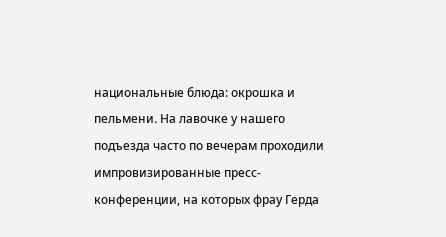национальные блюда: окрошка и пельмени. На лавочке у нашего подъезда часто по вечерам проходили импровизированные пресс-конференции, на которых фрау Герда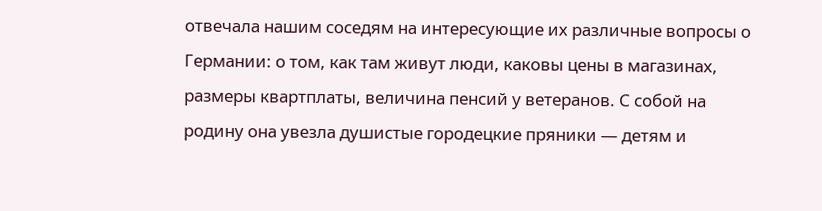отвечала нашим соседям на интересующие их различные вопросы о Германии: о том, как там живут люди, каковы цены в магазинах, размеры квартплаты, величина пенсий у ветеранов. С собой на родину она увезла душистые городецкие пряники — детям и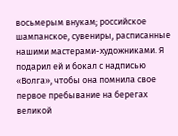восьмерым внукам; российское шампанское, сувениры, расписанные нашими мастерами-художниками. Я подарил ей и бокал с надписью «Волга», чтобы она помнила свое первое пребывание на берегах великой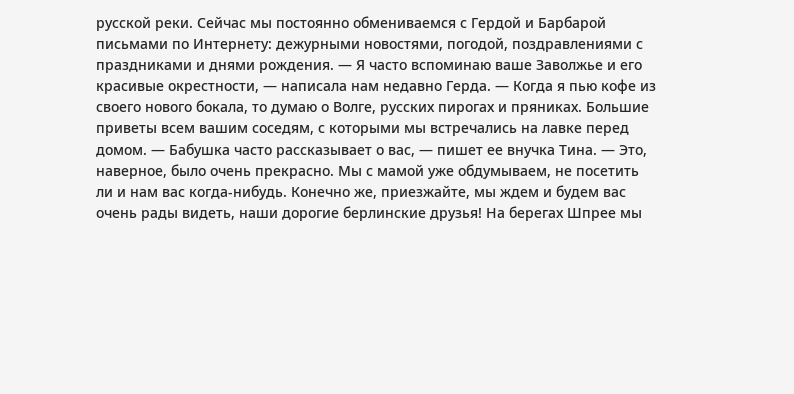русской реки. Сейчас мы постоянно обмениваемся с Гердой и Барбарой письмами по Интернету: дежурными новостями, погодой, поздравлениями с праздниками и днями рождения. — Я часто вспоминаю ваше Заволжье и его красивые окрестности, — написала нам недавно Герда. — Когда я пью кофе из своего нового бокала, то думаю о Волге, русских пирогах и пряниках. Большие приветы всем вашим соседям, с которыми мы встречались на лавке перед домом. — Бабушка часто рассказывает о вас, — пишет ее внучка Тина. — Это, наверное, было очень прекрасно. Мы с мамой уже обдумываем, не посетить ли и нам вас когда-нибудь. Конечно же, приезжайте, мы ждем и будем вас очень рады видеть, наши дорогие берлинские друзья! На берегах Шпрее мы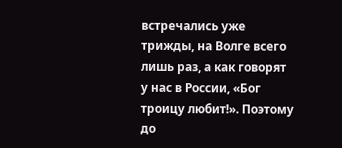встречались уже трижды, на Волге всего лишь раз, а как говорят у нас в России, «Бог троицу любит!». Поэтому до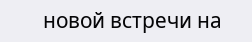новой встречи на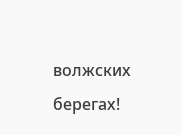волжских берегах!